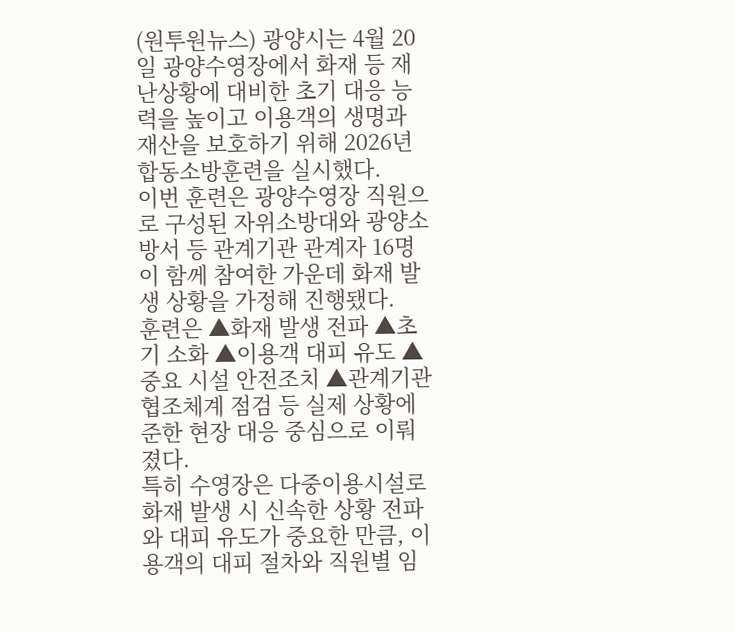(원투원뉴스) 광양시는 4월 20일 광양수영장에서 화재 등 재난상황에 대비한 초기 대응 능력을 높이고 이용객의 생명과 재산을 보호하기 위해 2026년 합동소방훈련을 실시했다.
이번 훈련은 광양수영장 직원으로 구성된 자위소방대와 광양소방서 등 관계기관 관계자 16명이 함께 참여한 가운데 화재 발생 상황을 가정해 진행됐다.
훈련은 ▲화재 발생 전파 ▲초기 소화 ▲이용객 대피 유도 ▲중요 시설 안전조치 ▲관계기관 협조체계 점검 등 실제 상황에 준한 현장 대응 중심으로 이뤄졌다.
특히 수영장은 다중이용시설로 화재 발생 시 신속한 상황 전파와 대피 유도가 중요한 만큼, 이용객의 대피 절차와 직원별 임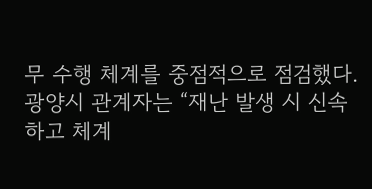무 수행 체계를 중점적으로 점검했다.
광양시 관계자는 “재난 발생 시 신속하고 체계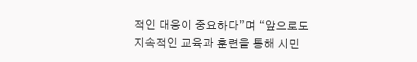적인 대응이 중요하다”며 “앞으로도 지속적인 교육과 훈련을 통해 시민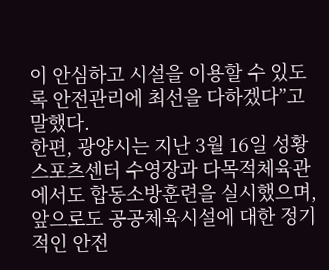이 안심하고 시설을 이용할 수 있도록 안전관리에 최선을 다하겠다”고 말했다.
한편, 광양시는 지난 3월 16일 성황스포츠센터 수영장과 다목적체육관에서도 합동소방훈련을 실시했으며, 앞으로도 공공체육시설에 대한 정기적인 안전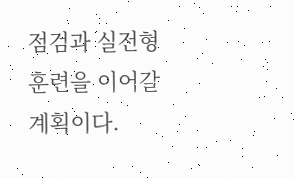점검과 실전형 훈련을 이어갈 계획이다.